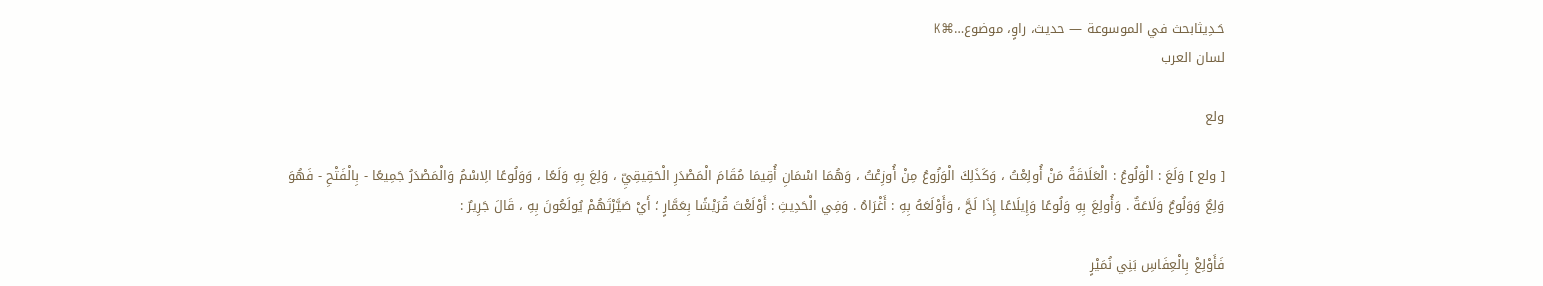حَـدِيثابحث في الموسوعة — حديث، راوٍ، موضوع…⌘K
لسان العرب

ولع

[ ولع ] وَلَعَ : الْوَلُوعُ : الْعَلَاقَةُ مَنْ أُولِعْتُ ، وَكَذَلِكَ الْوَزُوعُ مِنْ أُوزِعْتُ ، وَهُمَا اسْمَانِ أُقِيمَا مُقَامَ الْمَصْدَرِ الْحَقِيقِيِّ ، وَلِعَ بِهِ وَلَعًا ، وَوَلُوعًا الِاسْمُ وَالْمَصْدَرُ جَمِيعًا - بِالْفَتْحِ - فَهُوَ وَلِعٌ وَوَلُوعٌ وَلَاعَةٌ . وَأُولِعَ بِهِ وَلُوعًا وَإِيلَاعًا إِذَا لَجَّ ، وَأَوْلَعَهُ بِهِ : أَغْرَاهُ . وَفِي الْحَدِيثِ : أَوْلَعْتَ قُرَيْشًا بِعَمَّارٍ ؛ أَيْ صَيَّرْتَهُمْ يُولَعُونَ بِهِ ، قَالَ جَرِيرٌ :

فَأَوْلِعْ بِالْعِفَاسِ بَنِي نُمَيْرٍ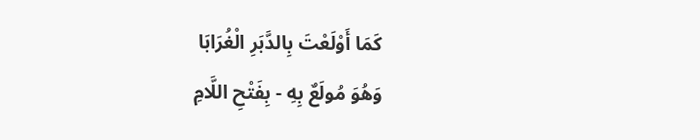كَمَا أَوْلَعْتَ بِالدَّبَرِ الْغُرَابَا
وَهُوَ مُولَعٌ بِهِ - بِفَتْحِ اللَّامِ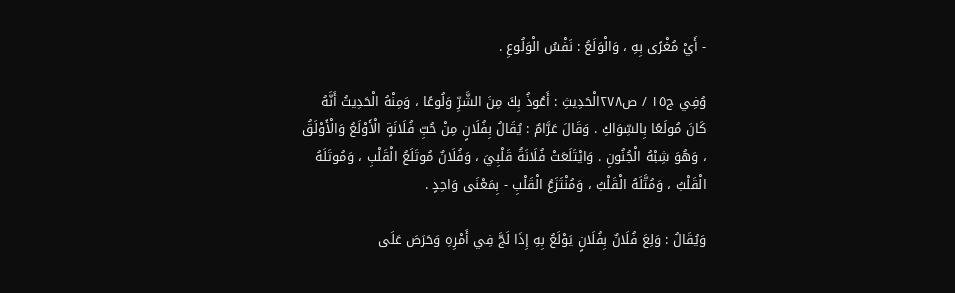- أَيْ مُغْرًى بِهِ ، وَالْوَلَعُ : نَفْسُ الْوَلُوعِ .

وُفِي ج١٥ / ص٢٧٨الْحَدِيثِ : أَعُوذُ بِكَ مِنَ الشَّرِّ وَلُوعًا ، وَمِنْهُ الْحَدِيثُ أَنَّهُ كَانَ مُولَعًا بِالسِّوَاكِ . وَقَالَ عَرَّامٌ : يُقَالُ بِفُلَانٍ مِنْ حُبِّ فُلَانَةٍ الْأَوْلَعُ وَالْأَوْلَقُ ، وَهُوَ شِبْهُ الْجُنُونِ . وَايْتَلَعَتْ فُلَانَةُ قَلْبِيَ ، وَفُلَانٌ مُوتَلَعُ الْقَلْبِ ، وَمُوتَلَهُ الْقَلْبُ ، وَمُتَّلَهُ الْقَلْبُ ، وَمُنْتَزَعُ الْقَلْبِ - بِمَعْنَى وَاحِدٍ .

وَيُقَالُ : وَلِعَ فُلَانٌ بِفُلَانٍ يَوْلَعُ بِهِ إِذَا لَجَّ فِي أَمْرِهِ وَحَرَصَ عَلَى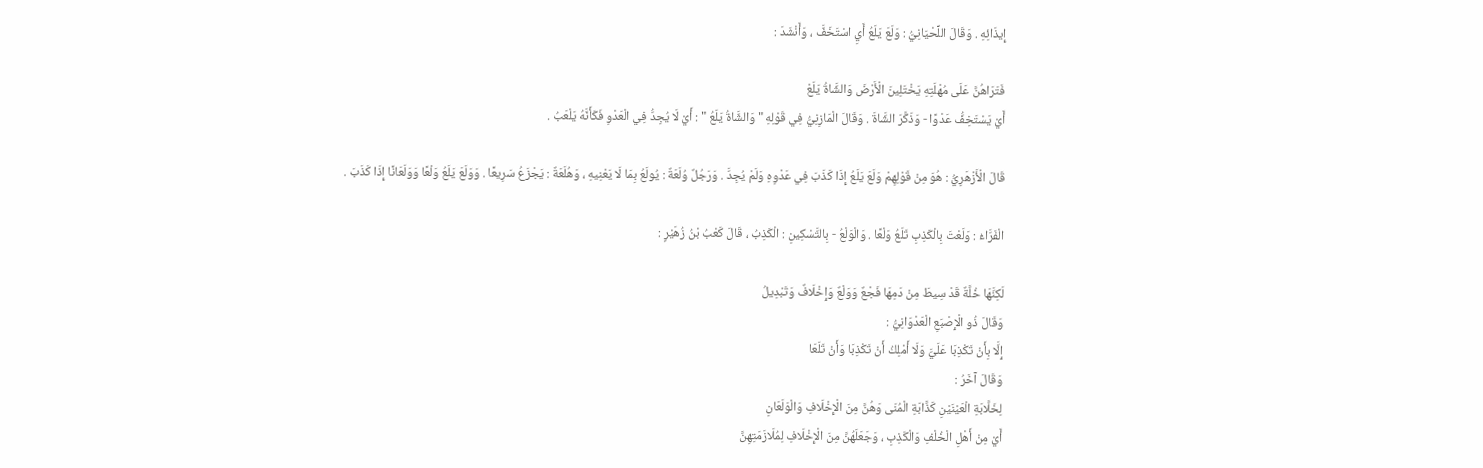إِيذَائِهِ . وَقَالَ اللِّحْيَانِيُّ : وَلَعَ يَلَعُ أَيِ اسْتَخَفَّ ، وَأَنْشَدَ :

فَتَرَاهُنَّ عَلَى مُهْلَتِهِ يَخْتَلِينَ الْأَرْضَ وَالشَّاةُ يَلَعْ
أَيْ يَسْتَخِفُّ عَدْوًا - وَذَكَّرَ الشَّاةَ . وَقَالَ الْمَازِنِيُّ فِي قَوْلِهِ " وَالشَّاةُ يَلَعُ " : أَيْ لَا يُجِدُّ فِي الْعَدْوِ فَكَأَنَّهُ يَلْعَبُ .

قَالَ الْأَزْهَرِيُّ : هُوَ مِنْ قَوْلِهِمْ وَلَعَ يَلَعُ إِذَا كَذَبَ فِي عَدْوِهِ وَلَمْ يُجِدَّ . وَرَجُلٌ وُلَعَةٌ : يُولَعُ بِمَا لَا يَعْنِيهِ ، وَهُلَعَةٌ : يَجْزَعُ سَرِيعًا . وَوَلَعَ يَلَعُ وَلْعًا وَوَلَعَانًا إِذَا كَذَبَ .

الْفَرَّاءُ : وَلَعْتَ بِالْكَذِبِ تَلَعُ وَلْعًا . وَالْوَلْعُ - بِالتَّسْكِينِ : الْكَذِبُ ، قَالَ كَعْبُ بْنُ زُهَيْرٍ :

لَكِنَّهَا خُلَّةٌ قَدْ سِيطَ مِنْ دَمِهَا فَجْعٌ وَوَلْعٌ وَإِخْلَافٌ وَتَبْدِيلُ
وَقَالَ ذُو الْإِصْبَعِ الْعَدْوَانِيُّ :
إِلَّا بِأَنْ تَكْذِبَا عَلَيَّ وَلَا أَمْلِكُ أَنْ تَكْذِبَا وَأَنْ تَلَعَا
وَقَالَ آخَرُ :
لِخَلَّابَةِ الْعَيْنَيْنِ كَذَّابَةِ الْمُنَى وَهُنَّ مِنَ الْإِخْلَافِ وَالْوَلَعَانِ
أَيْ مِنْ أَهْلِ الْخُلْفِ وَالْكَذِبِ ، وَجَعَلَهُنَّ مِنَ الْإِخْلَافِ لِمُلَازَمَتِهِنَّ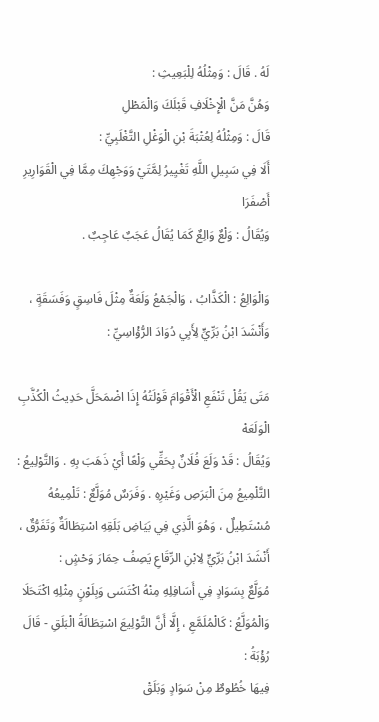لَهُ . قَالَ : وَمِثْلُهُ لِلْبَعِيثِ :
وَهُنَّ مَنَّ الْإِخْلَافِ قَبْلَكَ وَالْمَطْلِ
قَالَ : وَمِثْلُهُ لِعُتْبَةَ بْنِ الْوَغْلِ التَّغْلَبِيِّ :
أَلَا فِي سَبِيلِ اللَّهِ تَغْيِيرُ لِمَّتَيْ وَوَجْهِكَ مِمَّا فِي الْقَوَارِيرِ أَصْفَرَا
وَيُقَالُ : وَلْعٌ وَالِعٌ كَمَا يُقَالُ عَجَبٌ عَاجِبٌ .

وَالْوَالِعُ : الْكَذَّابُ ، وَالْجَمْعُ وَلَعَةٌ مِثْلَ فَاسِقٍ وَفَسَقَةٍ ، وَأَنْشَدَ ابْنُ بَرِّيٍّ لِأَبِي دُوَادَ الرُّؤْاسِيِّ :

مَتَى يَقُلْ تَنْفَعِ الْأَقْوَامَ قَوْلَتُهُ إِذَا اضْمَحَلَّ حَدِيثُ الْكُذَّبِ الْوَلَعَهْ
وَيُقَالُ : قَدْ وَلَعَ فُلَانٌ بِحَقِّي وَلْعًا أَيْ ذَهَبَ بِهِ . وَالتَّوْلِيعُ : التَّلْمِيعُ مِنَ الْبَرَصِ وَغَيْرِهِ . وَفَرَسٌ مُوَلَّعٌ : تَلْمِيعُهُ مُسْتَطِيلٌ ، وَهُوَ الَّذِي فِي بَيَاضِ بَلَقِهِ اسْتِطَالَةٌ وَتَفَرُّقٌ ، أَنْشَدَ ابْنُ بَرِّيٍّ لِابْنِ الرِّقَاعِ يَصِفُ حِمَارَ وَحْشٍ :
مُوَلَّعٌ بِسَوَادٍ فِي أَسَافِلِهِ مِنْهُ اكْتَسَى وَبِلَوْنٍ مِثْلِهِ اكْتَحَلَا
وَالْمُوَلَّعُ : كَالْمُلَمَّعِ ، إِلَّا أَنَّ التَّوْلِيعَ اسْتِطَالَةُ الْبَلَقِ - قَالَ رُؤْبَةُ :
فِيهَا خُطُوطٌ مِنْ سَوَادٍ وَبَلَقْ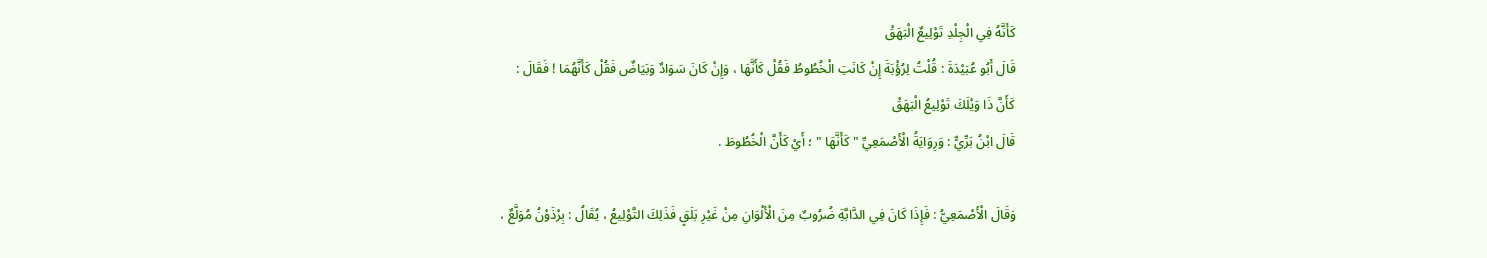كَأَنَّهُ فِي الْجِلْدِ تَوْلِيعٌ الْبَهَقْ
قَالَ أَبُو عُبَيْدَةَ : قُلْتُ لِرُؤْبَةَ إِنْ كَانَتِ الْخُطُوطُ فَقُلْ كَأَنَّهَا ، وَإِنْ كَانَ سَوَادٌ وَبَيَاضٌ فَقُلْ كَأَنَّهُمَا ! فَقَالَ :
كَأَنَّ ذَا وَيْلَكَ تَوْلِيعُ الْبَهَقْ
قَالَ ابْنُ بَرِّيٍّ : وَرِوَايَةُ الْأَصْمَعِيِّ " كَأَنَّهَا " ؛ أَيْ كَأَنَّ الْخُطُوطَ .

وَقَالَ الْأَصْمَعِيُّ : فَإِذَا كَانَ فِي الدَّابَّةِ ضُرُوبٌ مِنَ الْأَلْوَانِ مِنْ غَيْرِ بَلَقٍ فَذَلِكَ التَّوْلِيعُ ، يُقَالُ : بِرْذَوْنُ مُوَلَّعٌ ،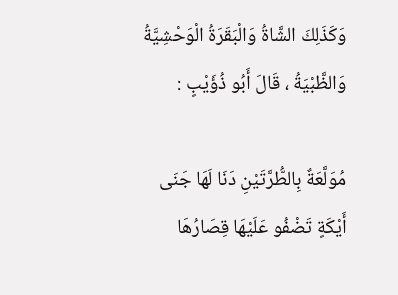وَكَذَلِكَ الشَّاةُ وَالْبَقَرَةُ الْوَحْشِيَّةُ وَالظَّبْيَةُ ، قَالَ أَبُو ذُؤَيْبٍ :

مُوَلَّعَةٌ بِالطُّرَّتَيْنِ دَنَا لَهَا جَنَى أَيْكَةٍ تَضْفُو عَلَيْهَا قِصَارُهَا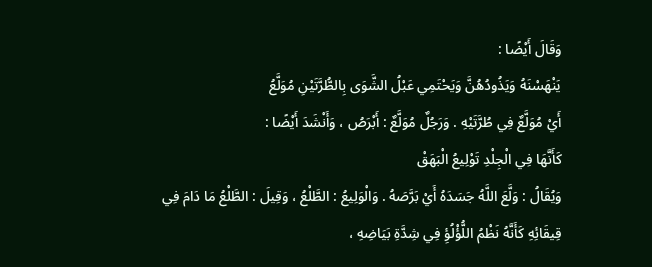وَقَالَ أَيْضًا :
يَنْهَسْنَهُ وَيَذُودُهُنَّ وَيَحْتَمِي عَبْلُ الشَّوَى بِالطُّرَّتَيْنِ مُوَلَّعُ
أَيْ مُوَلَّعٌ فِي طُرَّتَيْهِ . وَرَجُلٌ مُوَلَّعٌ : أَبْرَصُ ، وَأَنْشَدَ أَيْضًا :
كَأَنَّهَا فِي الْجِلْدِ تَوْلِيعُ الْبَهَقْ
وَيُقَالُ : وَلَّعَ اللَّهُ جَسَدَهُ أَيْ بَرَّصَهُ . وَالْوَلِيعُ : الطَّلْعُ ، وَقِيلَ : الطَّلْعُ مَا دَامَ فِي قِيقَائِهِ كَأَنَّهُ نَظْمُ اللُّؤْلُؤِ فِي شِدَّةِ بَيَاضِهِ ،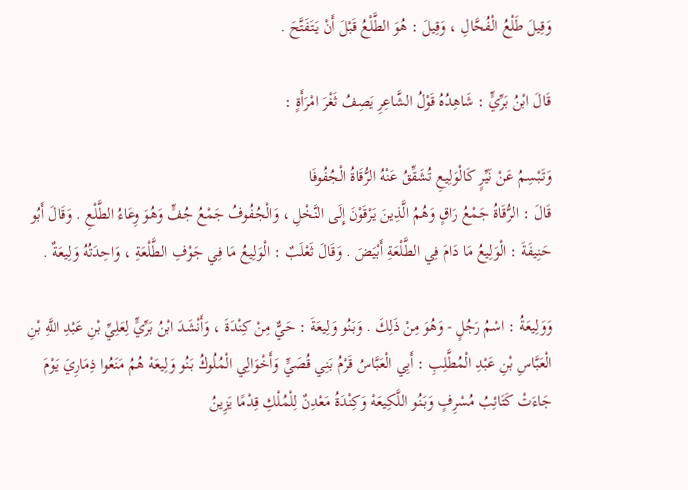وَقِيلَ طَلْعُ الْفُحَّالِ ، وَقِيلَ : هُوَ الطَّلْعُ قَبْلَ أَنْ يَتَفَتَّحَ .

قَالَ ابْنُ بَرِّيٍّ : شَاهِدُهُ قَوْلُ الشَّاعِرِ يَصِفُ ثَغْرَ امْرَأَةٍ :

وَتَبْسِمُ عَنْ نَيِّرٍ كَالْوَلِيعِ تُشَقِّقُ عَنْهُ الرُّقَاةُ الْجُفُوفَا
قَالَ : الرُّقَاةُ جَمْعُ رَاقٍ وَهُمُ الَّذِينَ يَرْقَوْنَ إِلَى النَّخْلِ ، وَالْجُفُوفُ جَمْعُ جُفٍّ وَهُوَ وِعَاءُ الطَّلْعِ . وَقَالَ أَبُو حَنِيفَةَ : الْوَلِيعُ مَا دَامَ فِي الطَّلْعَةِ أَبْيَضَ . وَقَالَ ثَعْلَبٌ : الْوَلِيعُ مَا فِي جَوْفِ الطَّلْعَةِ ، وَاحِدَتُهُ وَلِيعَةٌ .

وَوَلِيعَةُ : اسْمُ رَجُلٍ - وَهُوَ مِنْ ذَلِكَ . وَبَنُو وَلِيعَةَ : حَيٌّ مِنْ كِنْدَةَ ، وَأَنْشَدَ ابْنُ بَرِّيٍّ لِعَلِيِّ بْنِ عَبْدِ اللَّهِ بْنِ الْعَبَّاسِ بْنِ عَبْدِ الْمُطَّلِبِ : أَبِي الْعَبَّاسُ قَرْمُ بَنِي قُصَيٍّ وَأَخْوَالِي الْمُلُوكُ بَنُو وَلِيعَهْ هُمُ مَنَعُوا ذِمَارِيَ يَوْمَ جَاءَتْ كَتَائِبُ مُسْرِفٍ وَبَنُو اللَّكِيعَهْ وَكِنْدَةُ مَعْدِنٌ لِلْمُلْكِ قِدْمًا يَزِينُ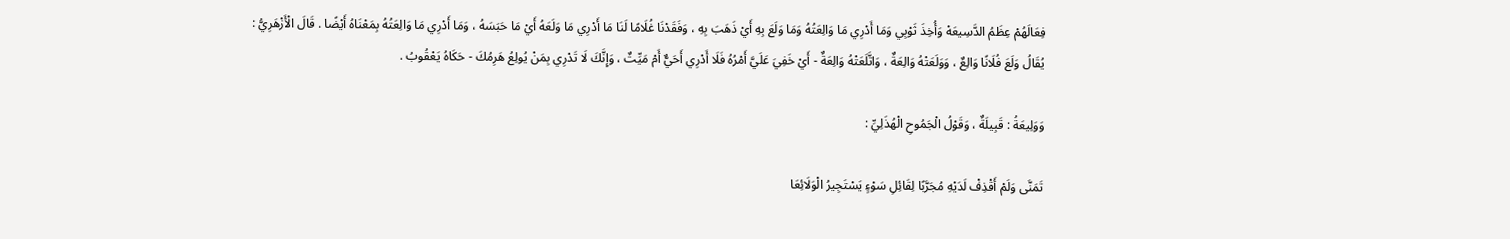فِعَالَهُمْ عِظَمُ الدَّسِيعَهْ وَأُخِذَ ثَوْبِي وَمَا أَدْرِي مَا وَالِعَتُهُ وَمَا وَلَعَ بِهِ أَيْ ذَهَبَ بِهِ ، وَفَقَدْنَا غُلَامًا لَنَا مَا أَدْرِي مَا وَلَعَهُ أَيْ مَا حَبَسَهُ ، وَمَا أَدْرِي مَا وَالِعَتُهُ بِمَعْنَاهُ أَيْضًا . قَالَ الْأَزْهَرِيُّ : يُقَالُ وَلَعَ فُلَانًا وَالِعٌ ، وَوَلَعَتْهُ وَالِعَةٌ ، وَاتَّلَعَتْهُ وَالِعَةٌ - أَيْ خَفِيَ عَلَيَّ أَمْرُهُ فَلَا أَدْرِي أَحَيٌّ أَمْ مَيِّتٌ ، وَإِنَّكَ لَا تَدْرِي بِمَنْ يُولِعُ هَرِمُكَ - حَكَاهُ يَعْقُوبُ .

وَوَلِيعَةُ : قَبِيلَةٌ ، وَقَوْلُ الْجَمُوحِ الْهُذَلِيِّ :

تَمَنَّى وَلَمْ أَقْذِفْ لَدَيْهِ مُجَرَّبًا لِقَائِلِ سَوْءٍ يَسْتَجِيرُ الْوَلَائِعَا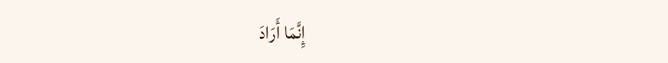إِنَّمَا أَرَادَ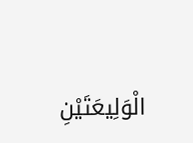الْوَلِيعَتَيْنِ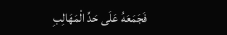فَجَمَعَهُ عَلَى حَدِّ الْمَهَالِبِ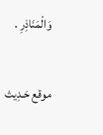وَالْمَنَاذِرِ .

موقع حَـدِيث